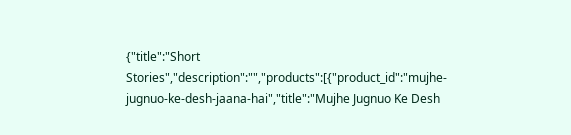{"title":"Short Stories","description":"","products":[{"product_id":"mujhe-jugnuo-ke-desh-jaana-hai","title":"Mujhe Jugnuo Ke Desh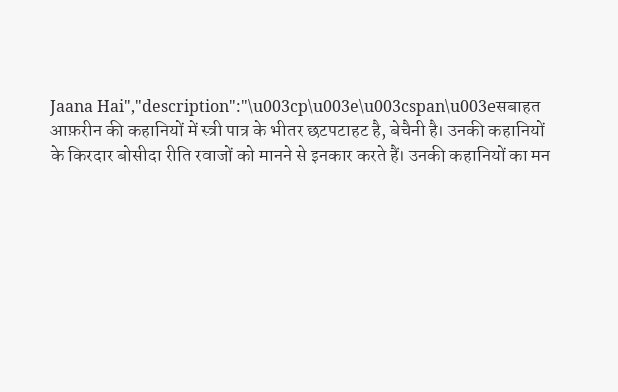Jaana Hai","description":"\u003cp\u003e\u003cspan\u003eसबाहत आफ़रीन की कहानियों में स्त्री पात्र के भीतर छटपटाहट है, बेचैनी है। उनकी कहानियों के किरदार बोसीदा रीति रवाजों को मानने से इनकार करते हैं। उनकी कहानियों का मन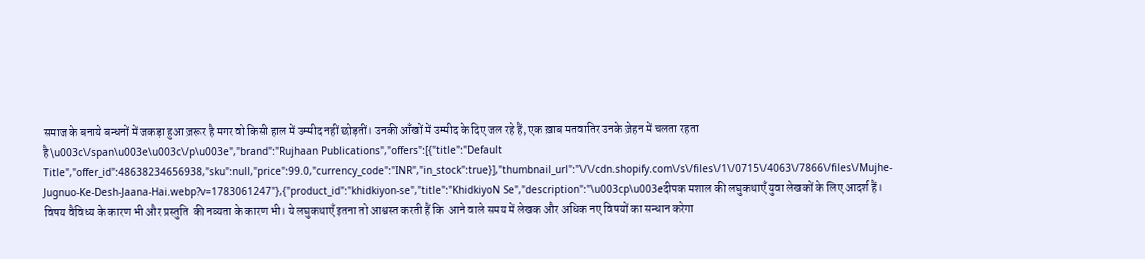समाज के बनाये बन्धनों में जकड़ा हुआ ज़रूर है मगर वो किसी हाल में उम्मीद नहीं छोड़तीं। उनकी आँखों में उम्मीद के दिए जल रहे हैं, एक ख़ाब मतवातिर उनके ज़ेहन में चलता रहता है\u003c\/span\u003e\u003c\/p\u003e","brand":"Rujhaan Publications","offers":[{"title":"Default Title","offer_id":48638234656938,"sku":null,"price":99.0,"currency_code":"INR","in_stock":true}],"thumbnail_url":"\/\/cdn.shopify.com\/s\/files\/1\/0715\/4063\/7866\/files\/Mujhe-Jugnuo-Ke-Desh-Jaana-Hai.webp?v=1783061247"},{"product_id":"khidkiyon-se","title":"KhidkiyoN Se","description":"\u003cp\u003eदीपक मशाल की लघुकथाएँ युवा लेखकों के लिए आदर्श हैं। विषय वैविध्य के कारण भी और प्रस्तुति  की नव्यता के कारण भी। ये लघुकथाएँ इतना तो आश्वस्त करती हैं कि  आने वाले समय में लेखक और अधिक नए विषयों का सन्धान करेगा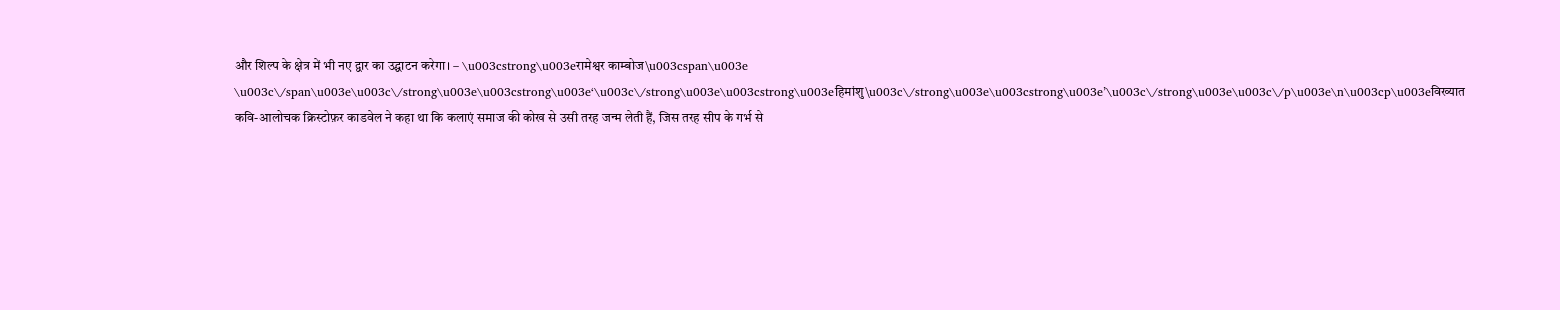और शिल्प के क्षेत्र में भी नए द्वार का उद्घाटन करेगा। – \u003cstrong\u003eरामेश्वर काम्बोज\u003cspan\u003e \u003c\/span\u003e\u003c\/strong\u003e\u003cstrong\u003e‘\u003c\/strong\u003e\u003cstrong\u003eहिमांशु\u003c\/strong\u003e\u003cstrong\u003e’\u003c\/strong\u003e\u003c\/p\u003e\n\u003cp\u003eविख्यात कवि-आलोचक क्रिस्टोफ़र काडवेल ने कहा था कि कलाएं समाज की कोख से उसी तरह जन्म लेती हैं, जिस तरह सीप के गर्भ से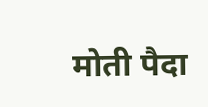मोती पैदा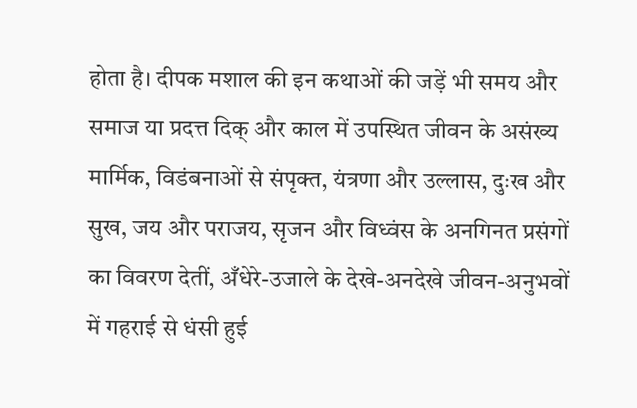होता है। दीपक मशाल की इन कथाओं की जड़ें भी समय और समाज या प्रदत्त दिक् और काल में उपस्थित जीवन के असंख्य मार्मिक, विडंबनाओं से संपृक्त, यंत्रणा और उल्लास, दुःख और सुख, जय और पराजय, सृजन और विध्वंस के अनगिनत प्रसंगों का विवरण देतीं, अँधेरे-उजाले के देखे-अनदेखे जीवन-अनुभवों में गहराई से धंसी हुई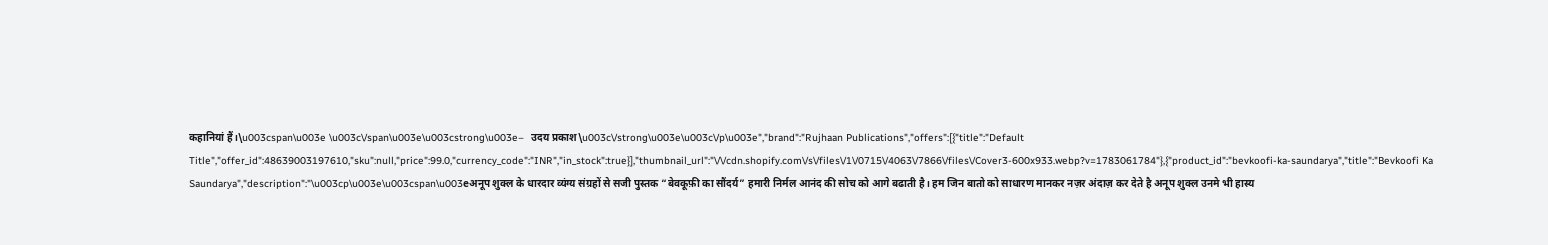कहानियां हैं।\u003cspan\u003e \u003c\/span\u003e\u003cstrong\u003e–  उदय प्रकाश\u003c\/strong\u003e\u003c\/p\u003e","brand":"Rujhaan Publications","offers":[{"title":"Default Title","offer_id":48639003197610,"sku":null,"price":99.0,"currency_code":"INR","in_stock":true}],"thumbnail_url":"\/\/cdn.shopify.com\/s\/files\/1\/0715\/4063\/7866\/files\/Cover3-600x933.webp?v=1783061784"},{"product_id":"bevkoofi-ka-saundarya","title":"Bevkoofi Ka Saundarya","description":"\u003cp\u003e\u003cspan\u003eअनूप शुक्ल के धारदार व्यंग्य संग्रहों से सजी पुस्तक “बेवकूफ़ी का सौंदर्य” हमारी निर्मल आनंद की सोच को आगे बढाती है। हम जिन बातो को साधारण मानकर नज़र अंदाज़ कर देते है अनूप शुक्ल उनमे भी हास्य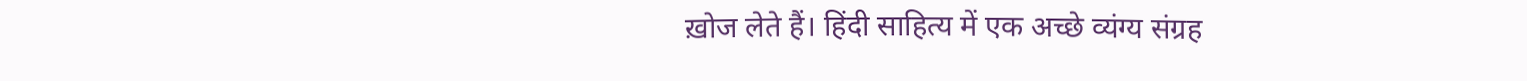ख़ोज लेते हैं। हिंदी साहित्य में एक अच्छे व्यंग्य संग्रह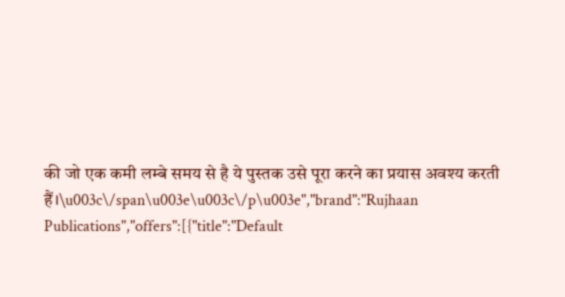की जो एक कमी लम्बे समय से है ये पुस्तक उसे पूरा करने का प्रयास अवश्य करती हैं।\u003c\/span\u003e\u003c\/p\u003e","brand":"Rujhaan Publications","offers":[{"title":"Default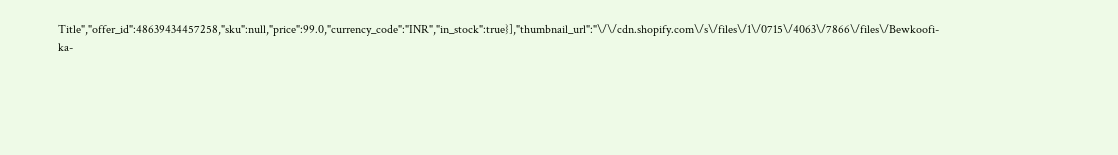Title","offer_id":48639434457258,"sku":null,"price":99.0,"currency_code":"INR","in_stock":true}],"thumbnail_url":"\/\/cdn.shopify.com\/s\/files\/1\/0715\/4063\/7866\/files\/Bewkoofi-ka-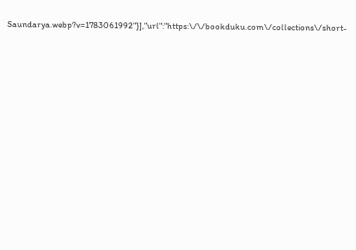Saundarya.webp?v=1783061992"}],"url":"https:\/\/bookduku.com\/collections\/short-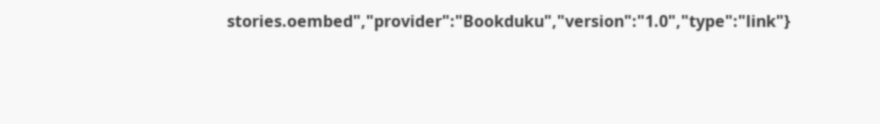stories.oembed","provider":"Bookduku","version":"1.0","type":"link"}